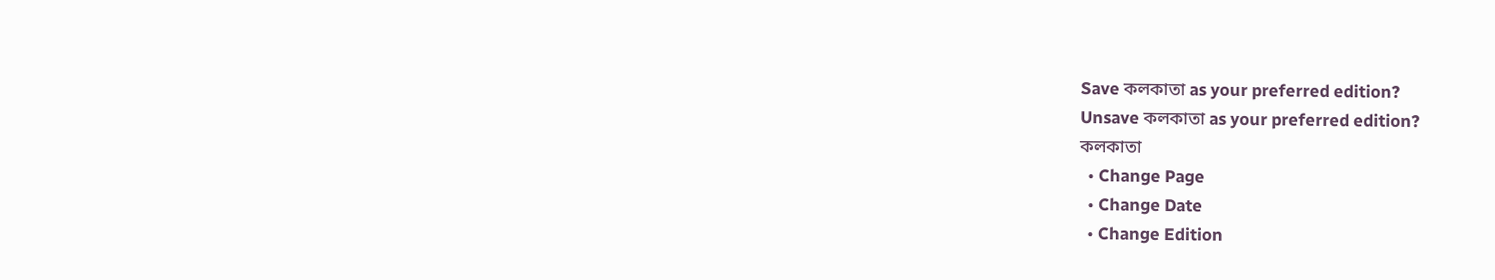Save কলকাতা as your preferred edition?
Unsave কলকাতা as your preferred edition?
কলকাতা
  • Change Page
  • Change Date
  • Change Edition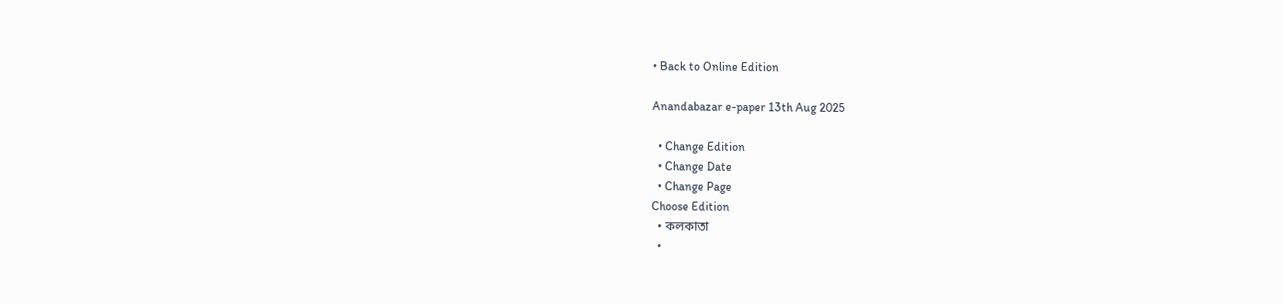• Back to Online Edition

Anandabazar e-paper 13th Aug 2025

  • Change Edition
  • Change Date
  • Change Page
Choose Edition
  • কলকাতা
  •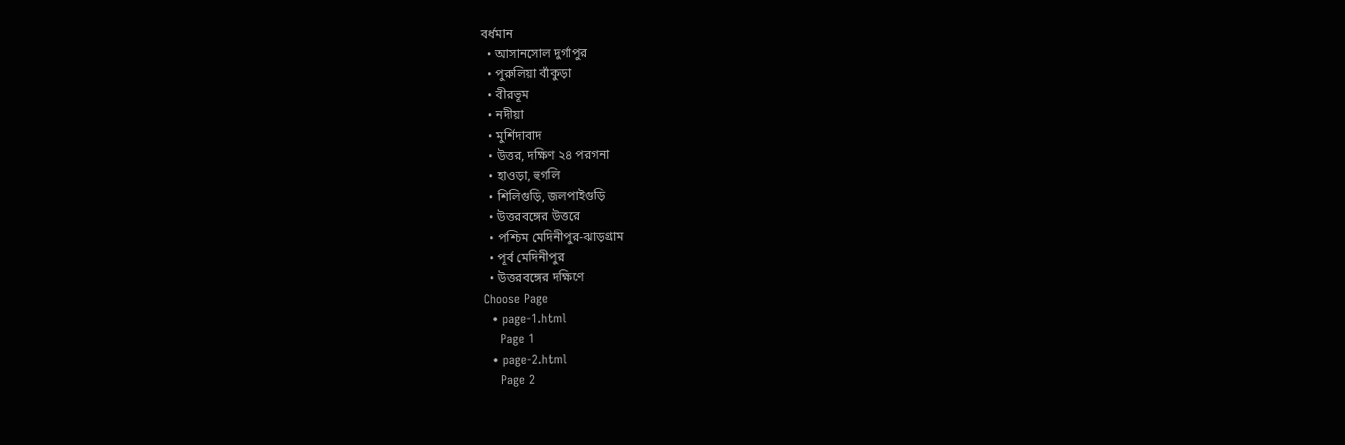বর্ধমান
  • আসানসোল দুর্গাপুর
  • পুরুলিয়া বাঁকুড়া
  • বীরভূম
  • নদীয়া
  • মুর্শিদাবাদ
  • উত্তর, দক্ষিণ ২৪ পরগনা
  • হাওড়া, হুগলি
  • শিলিগুড়ি, জলপাইগুড়ি
  • উত্তরবঙ্গের উত্তরে
  • পশ্চিম মেদিনীপুর-ঝাড়গ্রাম
  • পূর্ব মেদিনীপুর
  • উত্তরবঙ্গের দক্ষিণে
Choose Page
  • page-1.html
    Page 1
  • page-2.html
    Page 2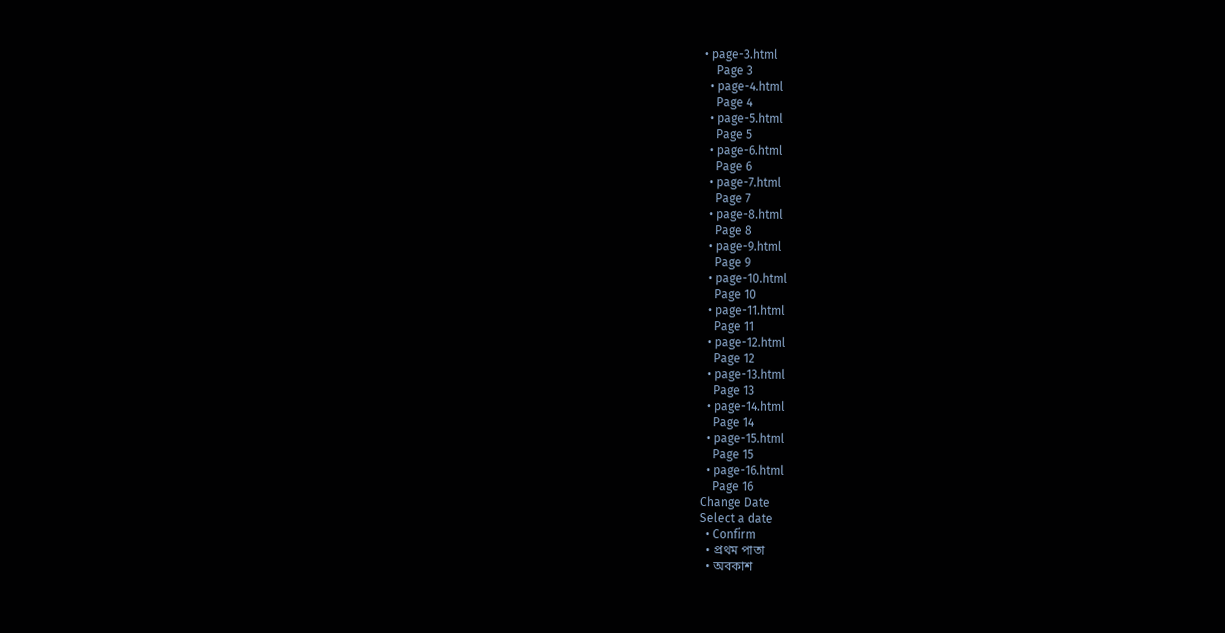• page-3.html
    Page 3
  • page-4.html
    Page 4
  • page-5.html
    Page 5
  • page-6.html
    Page 6
  • page-7.html
    Page 7
  • page-8.html
    Page 8
  • page-9.html
    Page 9
  • page-10.html
    Page 10
  • page-11.html
    Page 11
  • page-12.html
    Page 12
  • page-13.html
    Page 13
  • page-14.html
    Page 14
  • page-15.html
    Page 15
  • page-16.html
    Page 16
Change Date
Select a date
  • Confirm
  • প্রথম পাতা
  • অবকাশ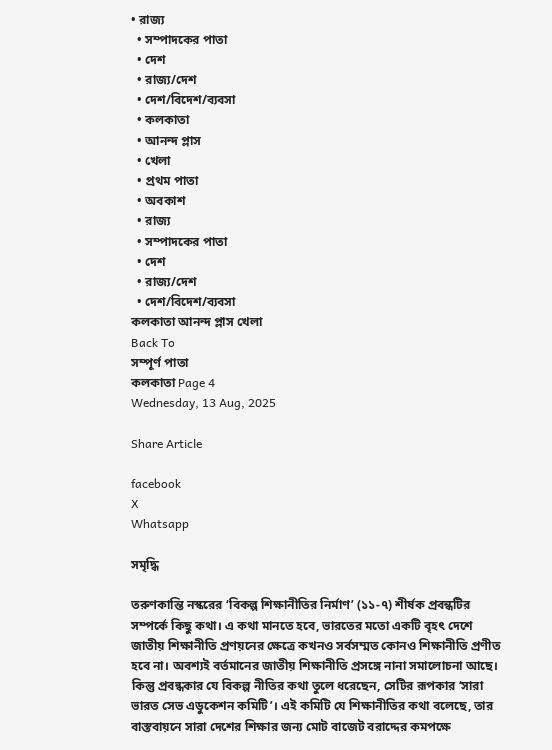• রাজ্য
  • সম্পাদকের পাতা
  • দেশ
  • রাজ্য/দেশ
  • দেশ/বিদেশ/ব্যবসা
  • কলকাতা
  • আনন্দ প্লাস
  • খেলা
  • প্রথম পাতা
  • অবকাশ
  • রাজ্য
  • সম্পাদকের পাতা
  • দেশ
  • রাজ্য/দেশ
  • দেশ/বিদেশ/ব্যবসা
কলকাতা আনন্দ প্লাস খেলা
Back To
সম্পূর্ণ পাতা
কলকাতা Page 4
Wednesday, 13 Aug, 2025

Share Article

facebook
X
Whatsapp

সমৃদ্ধি

তরুণকান্তি নস্করের ‘বিকল্প শিক্ষানীতির নির্মাণ’ (১১-৭) শীর্ষক প্রবন্ধটির সম্পর্কে কিছু কথা। এ কথা মানতে হবে, ভারতের মতো একটি বৃহৎ দেশে জাতীয় শিক্ষানীতি প্রণয়নের ক্ষেত্রে কখনও সর্বসম্মত কোনও শিক্ষানীতি প্রণীত হবে না। অবশ্যই বর্তমানের জাতীয় শিক্ষানীতি প্রসঙ্গে নানা সমালোচনা আছে। কিন্তু প্রবন্ধকার যে বিকল্প নীতির কথা তুলে ধরেছেন, সেটির রূপকার ‘সারা ভারত সেভ এডুকেশন কমিটি’। এই কমিটি যে শিক্ষানীতির কথা বলেছে, তার বাস্তবায়নে সারা দেশের শিক্ষার জন্য মোট বাজেট বরাদ্দের কমপক্ষে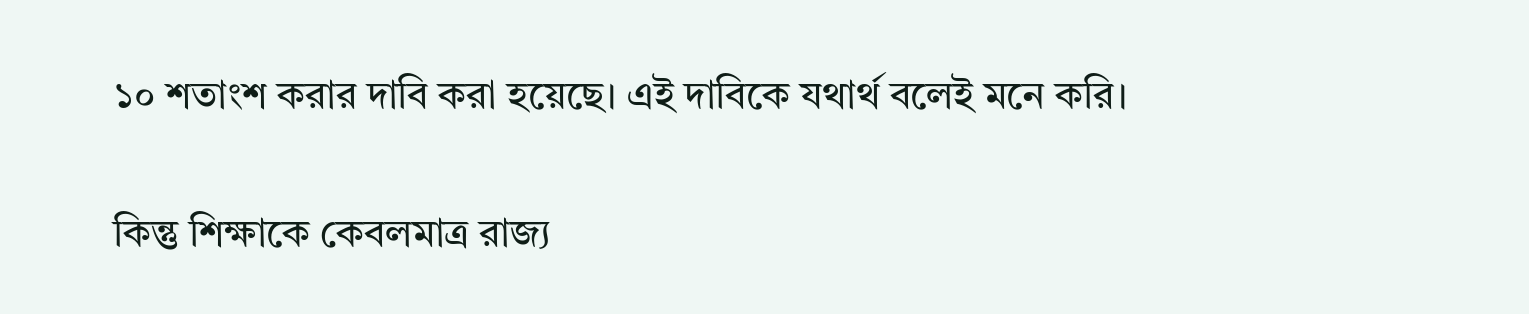১০ শতাংশ করার দাবি করা হয়েছে। এই দাবিকে যথার্থ বলেই মনে করি।

কিন্তু শিক্ষাকে কেবলমাত্র রাজ্য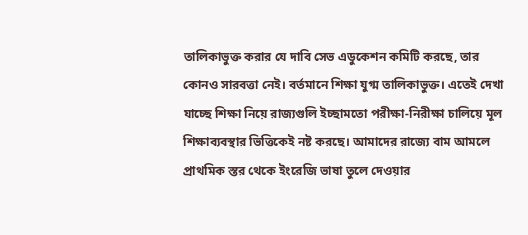তালিকাভুক্ত করার যে দাবি সেভ এডুকেশন কমিটি করছে, তার কোনও সারবত্তা নেই। বর্তমানে শিক্ষা যুগ্ম তালিকাভুক্ত। এতেই দেখা যাচ্ছে শিক্ষা নিয়ে রাজ্যগুলি ইচ্ছামতো পরীক্ষা-নিরীক্ষা চালিয়ে মূল শিক্ষাব্যবস্থার ভিত্তিকেই নষ্ট করছে। আমাদের রাজ্যে বাম আমলে প্রাথমিক স্তর থেকে ইংরেজি ভাষা তুলে দেওয়ার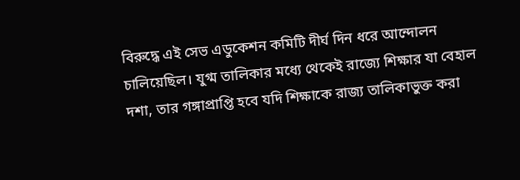বিরুদ্ধে এই সেভ এডুকেশন কমিটি দীর্ঘ দিন ধরে আন্দোলন চালিয়েছিল। যুগ্ম তালিকার মধ্যে থেকেই রাজ্যে শিক্ষার যা বেহাল দশা, তার গঙ্গাপ্রাপ্তি হবে যদি শিক্ষাকে রাজ্য তালিকাভুক্ত করা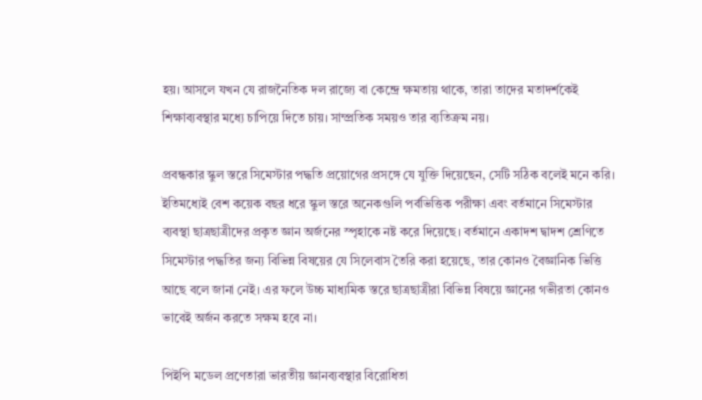হয়। আসলে যখন যে রাজনৈতিক দল রাজ্যে বা কেন্দ্রে ক্ষমতায় থাকে, তারা তাদের মতাদর্শকেই শিক্ষাব্যবস্থার মধ্যে চাপিয়ে দিতে চায়। সাম্প্রতিক সময়ও তার ব্যতিক্রম নয়।

প্রবন্ধকার স্কুল স্তরে সিমেস্টার পদ্ধতি প্রয়োগের প্রসঙ্গে যে যুক্তি দিয়েছেন, সেটি সঠিক বলেই মনে করি। ইতিমধ্যেই বেশ কয়েক বছর ধরে স্কুল স্তরে অনেকগুলি পর্বভিত্তিক পরীক্ষা এবং বর্তমানে সিমেস্টার ব্যবস্থা ছাত্রছাত্রীদের প্রকৃত জ্ঞান অর্জনের স্পৃহাকে নষ্ট করে দিয়েছে। বর্তমানে একাদশ দ্বাদশ শ্রেণিতে সিমেস্টার পদ্ধতির জন্য বিভিন্ন বিষয়ের যে সিলেবাস তৈরি করা হয়েছে, তার কোনও বৈজ্ঞানিক ভিত্তি আছে বলে জানা নেই। এর ফলে উচ্চ মাধ্যমিক স্তরে ছাত্রছাত্রীরা বিভিন্ন বিষয়ে জ্ঞানের গভীরতা কোনও ভাবেই অর্জন করতে সক্ষম হবে না।

পিইপি মডেল প্রণেতারা ভারতীয় জ্ঞানব্যবস্থার বিরোধিতা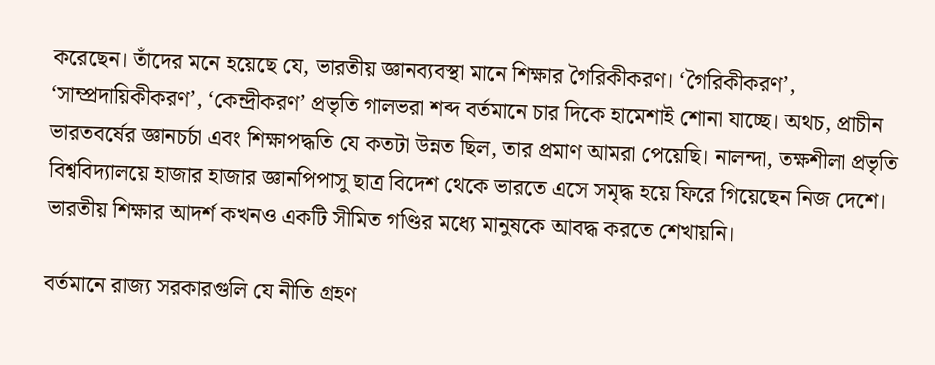করেছেন। তাঁদের মনে হয়েছে যে, ভারতীয় জ্ঞানব্যবস্থা মানে শিক্ষার গৈরিকীকরণ। ‘গৈরিকীকরণ’, ‘সাম্প্রদায়িকীকরণ’, ‘কেন্দ্রীকরণ’ প্রভৃতি গালভরা শব্দ বর্তমানে চার দিকে হামেশাই শোনা যাচ্ছে। অথচ, প্রাচীন ভারতবর্ষের জ্ঞানচর্চা এবং শিক্ষাপদ্ধতি যে কতটা উন্নত ছিল, তার প্রমাণ আমরা পেয়েছি। নালন্দা, তক্ষশীলা প্রভৃতি বিশ্ববিদ্যালয়ে হাজার হাজার জ্ঞানপিপাসু ছাত্র বিদেশ থেকে ভারতে এসে সমৃদ্ধ হয়ে ফিরে গিয়েছেন নিজ দেশে। ভারতীয় শিক্ষার আদর্শ কখনও একটি সীমিত গণ্ডির মধ্যে মানুষকে আবদ্ধ করতে শেখায়নি।

বর্তমানে রাজ্য সরকারগুলি যে নীতি গ্রহণ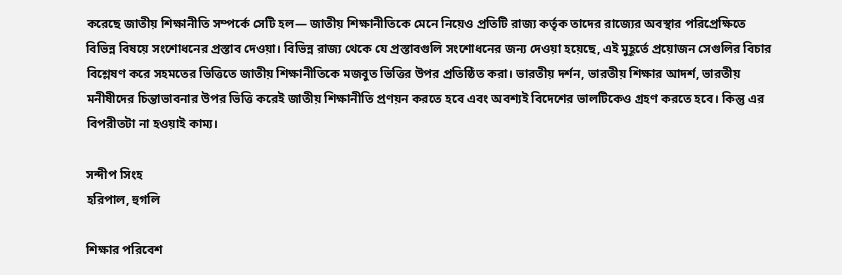করেছে জাতীয় শিক্ষানীতি সম্পর্কে সেটি হল— জাতীয় শিক্ষানীতিকে মেনে নিয়েও প্রতিটি রাজ্য কর্তৃক তাদের রাজ্যের অবস্থার পরিপ্রেক্ষিতে বিভিন্ন বিষয়ে সংশোধনের প্রস্তাব দেওয়া। বিভিন্ন রাজ্য থেকে যে প্রস্তাবগুলি সংশোধনের জন্য দেওয়া হয়েছে, এই মুহূর্তে প্রয়োজন সেগুলির বিচার বিশ্লেষণ করে সহমতের ভিত্তিতে জাতীয় শিক্ষানীতিকে মজবুত ভিত্তির উপর প্রতিষ্ঠিত করা। ভারতীয় দর্শন, ভারতীয় শিক্ষার আদর্শ, ভারতীয় মনীষীদের চিন্তাভাবনার উপর ভিত্তি করেই জাতীয় শিক্ষানীতি প্রণয়ন করতে হবে এবং অবশ্যই বিদেশের ভালটিকেও গ্রহণ করতে হবে। কিন্তু এর বিপরীতটা না হওয়াই কাম্য।

সন্দীপ সিংহ
হরিপাল, হুগলি

শিক্ষার পরিবেশ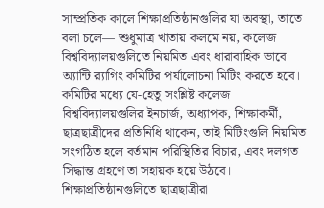সাম্প্রতিক কালে শিক্ষাপ্রতিষ্ঠানগুলির যা অবস্থা, তাতে বলা চলে— শুধুমাত্র খাতায় কলমে নয়, কলেজ বিশ্ববিদ্যালয়গুলিতে নিয়মিত এবং ধারাবাহিক ভাবে অ্যান্টি র‌্যাগিং কমিটির পর্যালোচনা মিটিং করতে হবে। কমিটির মধ্যে যে-হেতু সংশ্লিষ্ট কলেজ বিশ্ববিদ্যালয়গুলির ইনচার্জ, অধ্যাপক, শিক্ষাকর্মী, ছাত্রছাত্রীদের প্রতিনিধি থাকেন, তাই মিটিংগুলি নিয়মিত সংগঠিত হলে বর্তমান পরিস্থিতির বিচার, এবং দলগত সিদ্ধান্ত গ্রহণে তা সহায়ক হয়ে উঠবে। শিক্ষাপ্রতিষ্ঠানগুলিতে ছাত্রছাত্রীরা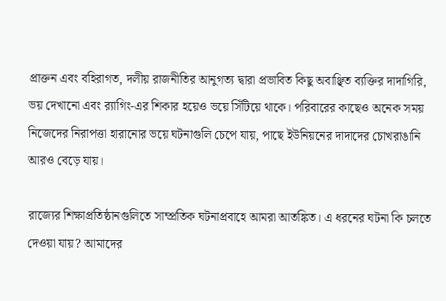প্রাক্তন এবং বহিরাগত, দলীয় রাজনীতির আনুগত্য দ্বারা প্রভাবিত কিছু অবাঞ্ছিত ব্যক্তির দাদাগিরি, ভয় দেখানো এবং র‌্যাগিং-এর শিকার হয়েও ভয়ে সিঁটিয়ে থাকে। পরিবারের কাছেও অনেক সময় নিজেদের নিরাপত্তা হারানোর ভয়ে ঘটনাগুলি চেপে যায়, পাছে ইউনিয়নের দাদাদের চোখরাঙানি আরও বেড়ে যায়।

রাজ্যের শিক্ষাপ্রতিষ্ঠানগুলিতে সাম্প্রতিক ঘটনাপ্রবাহে আমরা আতঙ্কিত। এ ধরনের ঘটনা কি চলতে দেওয়া যায়? আমাদের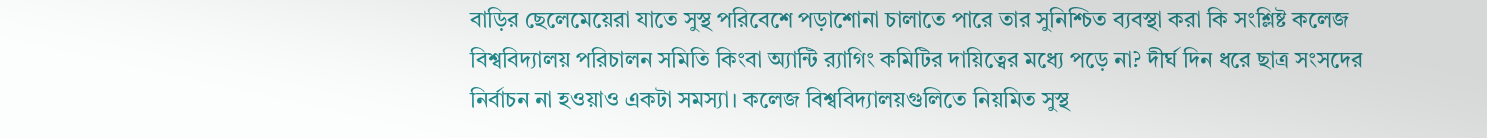বাড়ির ছেলেমেয়েরা যাতে সুস্থ পরিবেশে পড়াশোনা চালাতে পারে তার সুনিশ্চিত ব্যবস্থা করা‌ কি সংশ্লিষ্ট কলেজ বিশ্ববিদ্যালয় পরিচালন সমিতি কিংবা অ্যান্টি র‌্যাগিং কমিটির দায়িত্বের মধ্যে পড়ে না? দীর্ঘ দিন ধরে ছাত্র সংসদের নির্বাচন না হওয়াও একটা সমস্যা। কলেজ বিশ্ববিদ্যালয়গুলিতে নিয়মিত সুস্থ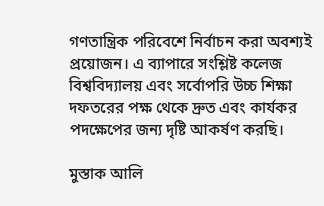গণতান্ত্রিক পরিবেশে নির্বাচন করা অবশ্যই প্রয়োজন। এ ব্যাপারে সংশ্লিষ্ট কলেজ বিশ্ববিদ্যালয় এবং সর্বোপরি উচ্চ শিক্ষা দফতরের পক্ষ থেকে দ্রুত এবং কার্যকর পদক্ষেপের জন্য দৃষ্টি আকর্ষণ করছি।

মুস্তাক আলি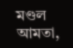মণ্ডল
আমতা,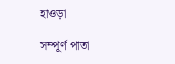হাওড়া

সম্পূর্ণ পাতা